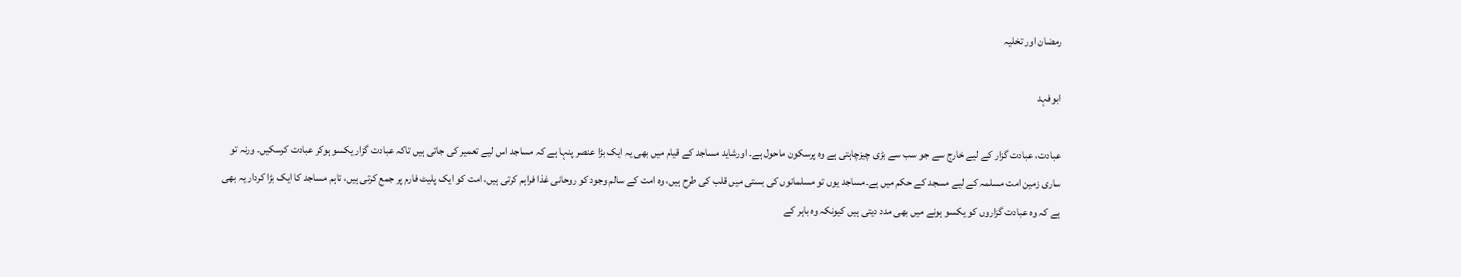رمضان اور تخلیہ

ابوفہد

عبادت، عبادت گزار کے لیے خارج سے جو سب سے بڑی چیزچاہتی ہے وہ پرسکون ماحول ہے۔ اورشاید مساجد کے قیام میں بھی یہ ایک بڑا عنصر پنہا ہے کہ مساجد اس لیے تعمیر کی جاتی ہیں تاکہ عبادت گزار یکسو ہوکر عبادت کرسکیں۔ ورنہ تو ساری زمین امت مسلمہ کے لیے مسجد کے حکم میں ہے۔مساجد یوں تو مسلمانوں کی بستی میں قلب کی طرح ہیں، وہ امت کے سالم وجود کو روحانی غذا فراہم کرتی ہیں، امت کو ایک پلیٹ فارم پر جمع کرتی ہیں، تاہم مساجد کا ایک بڑا کردار یہ بھی ہے کہ وہ عبادت گزاروں کو یکسو ہونے میں بھی مدد دیتی ہیں کیونکہ وہ باہر کے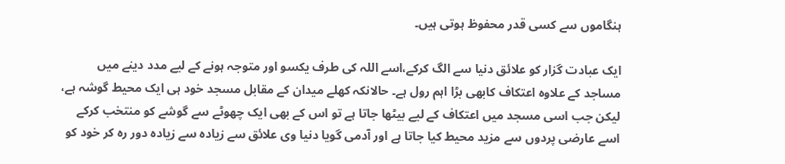ہنگاموں سے کسی قدر محفوظ ہوتی ہیں۔

ایک عبادت گزار کو علائق دنیا سے الگ کرکے،اسے اللہ کی طرف یکسو اور متوجہ ہونے کے لیے مدد دینے میں مساجد کے علاوہ اعتکاف کابھی بڑا اہم رول ہے۔ حالانکہ کھلے میدان کے مقابل مسجد خود ہی ایک محیط گوشہ ہے، لیکن جب اسی مسجد میں اعتکاف کے لیے بیٹھا جاتا ہے تو اس کے بھی ایک چھوٹے سے گوشے کو منتخب کرکے اسے عارضی پردوں سے مزید محیط کیا جاتا ہے اور آدمی گویا دنیا وی علائق سے زیادہ سے زیادہ دور رہ کر خود کو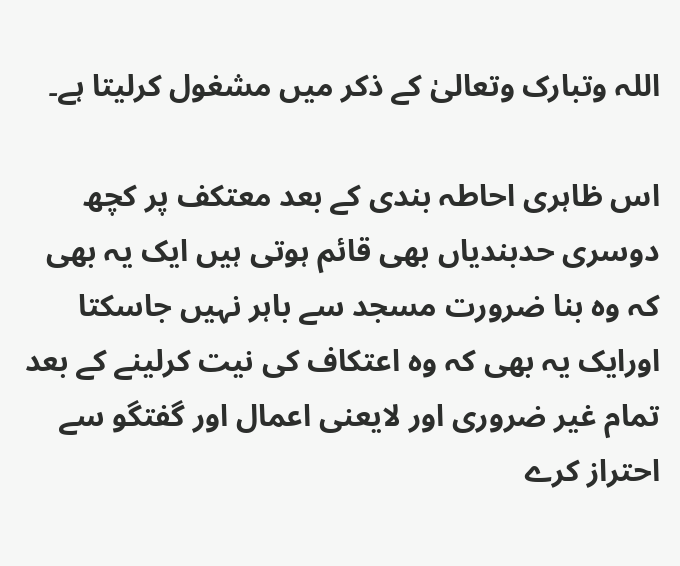اللہ وتبارک وتعالیٰ کے ذکر میں مشغول کرلیتا ہے۔

اس ظاہری احاطہ بندی کے بعد معتکف پر کچھ دوسری حدبندیاں بھی قائم ہوتی ہیں ایک یہ بھی کہ وہ بنا ضرورت مسجد سے باہر نہیں جاسکتا اورایک یہ بھی کہ وہ اعتکاف کی نیت کرلینے کے بعد تمام غیر ضروری اور لایعنی اعمال اور گفتگو سے احتراز کرے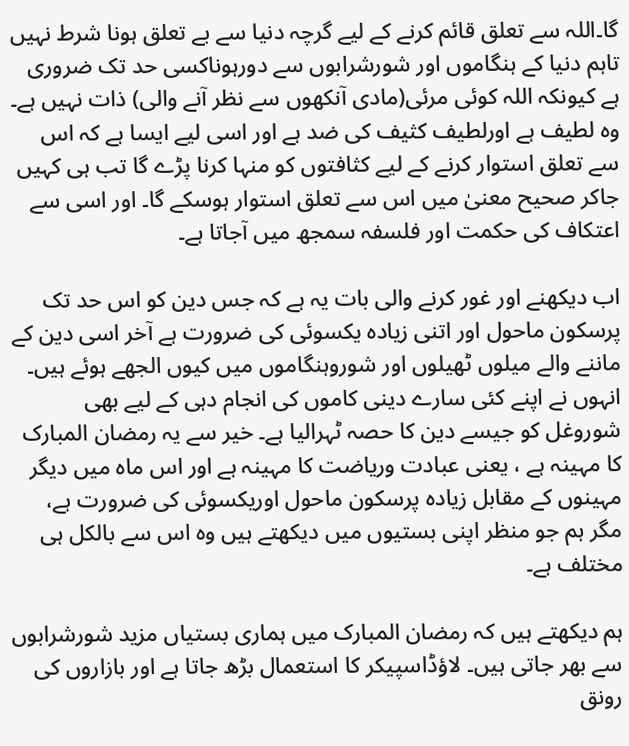گا۔اللہ سے تعلق قائم کرنے کے لیے گرچہ دنیا سے بے تعلق ہونا شرط نہیں تاہم دنیا کے ہنگاموں اور شورشرابوں سے دورہوناکسی حد تک ضروری ہے کیونکہ اللہ کوئی مرئی(مادی آنکھوں سے نظر آنے والی) ذات نہیں ہے۔ وہ لطیف ہے اورلطیف کثیف کی ضد ہے اور اسی لیے ایسا ہے کہ اس سے تعلق استوار کرنے کے لیے کثافتوں کو منہا کرنا پڑے گا تب ہی کہیں جاکر صحیح معنیٰ میں اس سے تعلق استوار ہوسکے گا۔ اور اسی سے اعتکاف کی حکمت اور فلسفہ سمجھ میں آجاتا ہے۔

اب دیکھنے اور غور کرنے والی بات یہ ہے کہ جس دین کو اس حد تک پرسکون ماحول اور اتنی زیادہ یکسوئی کی ضرورت ہے آخر اسی دین کے ماننے والے میلوں ٹھیلوں اور شوروہنگاموں میں کیوں الجھے ہوئے ہیں۔ انہوں نے اپنے کئی سارے دینی کاموں کی انجام دہی کے لیے بھی شوروغل کو جیسے دین کا حصہ ٹہرالیا ہے۔ خیر سے یہ رمضان المبارک کا مہینہ ہے ، یعنی عبادت وریاضت کا مہینہ ہے اور اس ماہ میں دیگر مہینوں کے مقابل زیادہ پرسکون ماحول اوریکسوئی کی ضرورت ہے، مگر ہم جو منظر اپنی بستیوں میں دیکھتے ہیں وہ اس سے بالکل ہی مختلف ہے۔

ہم دیکھتے ہیں کہ رمضان المبارک میں ہماری بستیاں مزید شورشرابوں سے بھر جاتی ہیں۔ لاؤڈاسپیکر کا استعمال بڑھ جاتا ہے اور بازاروں کی رونق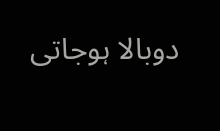دوبالا ہوجاتی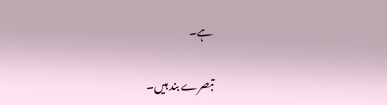ہے۔

تبصرے بند ہیں۔